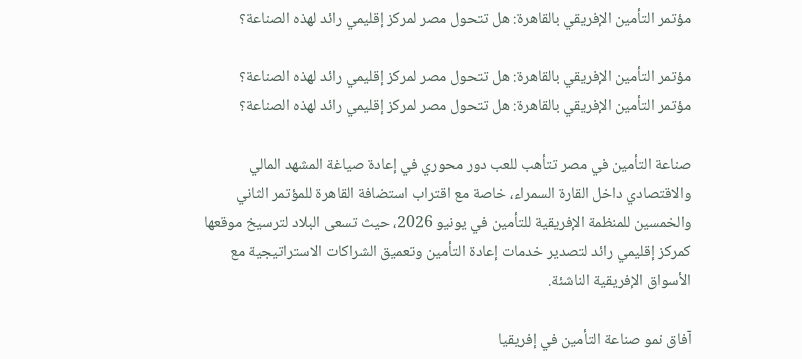مؤتمر التأمين الإفريقي بالقاهرة: هل تتحول مصر لمركز إقليمي رائد لهذه الصناعة؟

مؤتمر التأمين الإفريقي بالقاهرة: هل تتحول مصر لمركز إقليمي رائد لهذه الصناعة؟
مؤتمر التأمين الإفريقي بالقاهرة: هل تتحول مصر لمركز إقليمي رائد لهذه الصناعة؟

صناعة التأمين في مصر تتأهب للعب دور محوري في إعادة صياغة المشهد المالي والاقتصادي داخل القارة السمراء، خاصة مع اقتراب استضافة القاهرة للمؤتمر الثاني والخمسين للمنظمة الإفريقية للتأمين في يونيو 2026، حيث تسعى البلاد لترسيخ موقعها كمركز إقليمي رائد لتصدير خدمات إعادة التأمين وتعميق الشراكات الاستراتيجية مع الأسواق الإفريقية الناشئة.

آفاق نمو صناعة التأمين في إفريقيا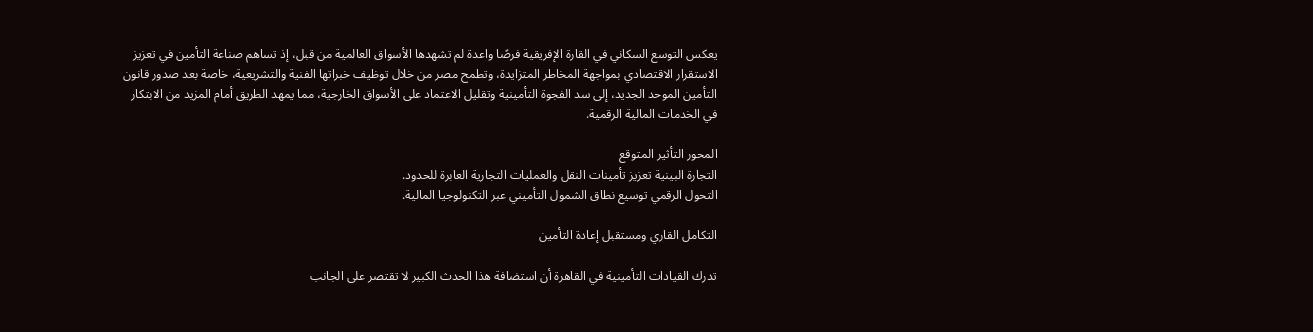يعكس التوسع السكاني في القارة الإفريقية فرصًا واعدة لم تشهدها الأسواق العالمية من قبل، إذ تساهم صناعة التأمين في تعزيز الاستقرار الاقتصادي بمواجهة المخاطر المتزايدة، وتطمح مصر من خلال توظيف خبراتها الفنية والتشريعية، خاصة بعد صدور قانون التأمين الموحد الجديد، إلى سد الفجوة التأمينية وتقليل الاعتماد على الأسواق الخارجية، مما يمهد الطريق أمام المزيد من الابتكار في الخدمات المالية الرقمية.

المحور التأثير المتوقع
التجارة البينية تعزيز تأمينات النقل والعمليات التجارية العابرة للحدود.
التحول الرقمي توسيع نطاق الشمول التأميني عبر التكنولوجيا المالية.

التكامل القاري ومستقبل إعادة التأمين

تدرك القيادات التأمينية في القاهرة أن استضافة هذا الحدث الكبير لا تقتصر على الجانب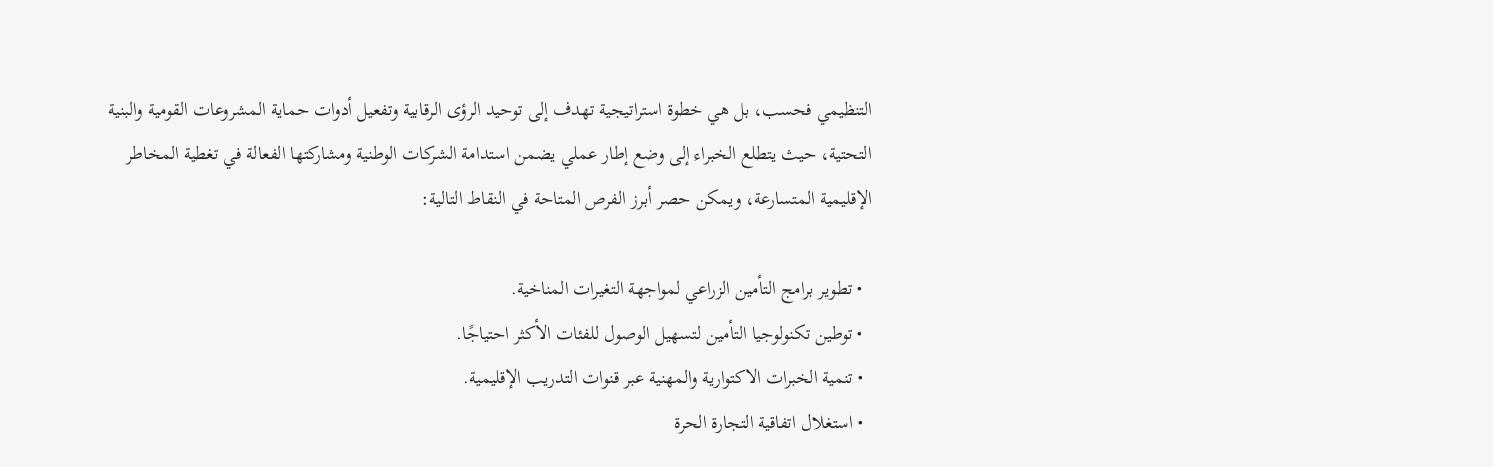التنظيمي فحسب، بل هي خطوة استراتيجية تهدف إلى توحيد الرؤى الرقابية وتفعيل أدوات حماية المشروعات القومية والبنية التحتية، حيث يتطلع الخبراء إلى وضع إطار عملي يضمن استدامة الشركات الوطنية ومشاركتها الفعالة في تغطية المخاطر الإقليمية المتسارعة، ويمكن حصر أبرز الفرص المتاحة في النقاط التالية:

  • تطوير برامج التأمين الزراعي لمواجهة التغيرات المناخية.
  • توطين تكنولوجيا التأمين لتسهيل الوصول للفئات الأكثر احتياجًا.
  • تنمية الخبرات الاكتوارية والمهنية عبر قنوات التدريب الإقليمية.
  • استغلال اتفاقية التجارة الحرة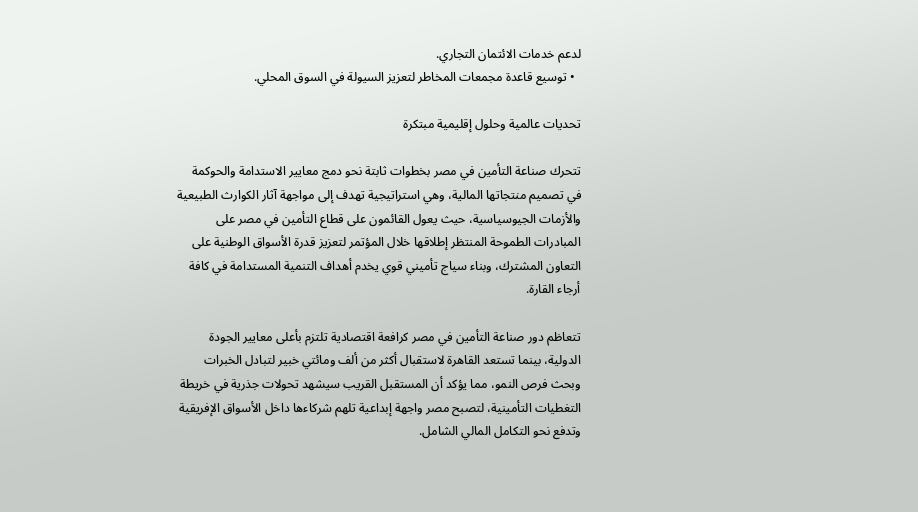لدعم خدمات الائتمان التجاري.
  • توسيع قاعدة مجمعات المخاطر لتعزيز السيولة في السوق المحلي.

تحديات عالمية وحلول إقليمية مبتكرة

تتحرك صناعة التأمين في مصر بخطوات ثابتة نحو دمج معايير الاستدامة والحوكمة في تصميم منتجاتها المالية، وهي استراتيجية تهدف إلى مواجهة آثار الكوارث الطبيعية والأزمات الجيوسياسية، حيث يعول القائمون على قطاع التأمين في مصر على المبادرات الطموحة المنتظر إطلاقها خلال المؤتمر لتعزيز قدرة الأسواق الوطنية على التعاون المشترك، وبناء سياج تأميني قوي يخدم أهداف التنمية المستدامة في كافة أرجاء القارة.

تتعاظم دور صناعة التأمين في مصر كرافعة اقتصادية تلتزم بأعلى معايير الجودة الدولية، بينما تستعد القاهرة لاستقبال أكثر من ألف ومائتي خبير لتبادل الخبرات وبحث فرص النمو، مما يؤكد أن المستقبل القريب سيشهد تحولات جذرية في خريطة التغطيات التأمينية، لتصبح مصر واجهة إبداعية تلهم شركاءها داخل الأسواق الإفريقية وتدفع نحو التكامل المالي الشامل.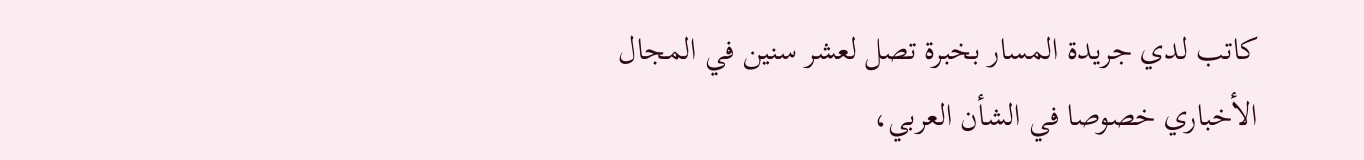كاتب لدي جريدة المسار بخبرة تصل لعشر سنين في المجال الأخباري خصوصا في الشأن العربي،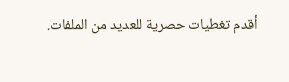أقدم تغطيات حصرية للعديد من الملفات.